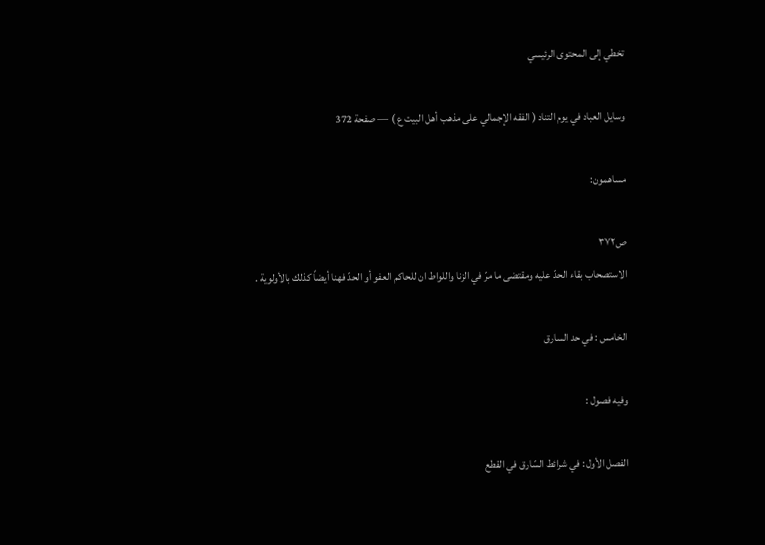تخطي إلى المحتوى الرئيسي

وسايل العباد في يوم التناد ( الفقه الإجمالي على مذهب أهل البيت ع ) — صفحة 372

مساهمون:

ص٣٧٢
الاستصحاب بقاء الحدّ عليه ومقتضى ما مرّ في الزنا واللواط ان للحاكم العفو أو الحدّ فهنا أيضاً كذلك بالأولوية .

الخامس : في حد السارق

وفيه فصول :

الفصل الأول : في شرائط السّارق في القطع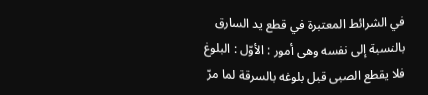في الشرائط المعتبرة في قطع يد السارق بالنسبة إلى نفسه وهى أمور : الأوّل : البلوغ فلا يقطع الصبى قبل بلوغه بالسرقة لما مرّ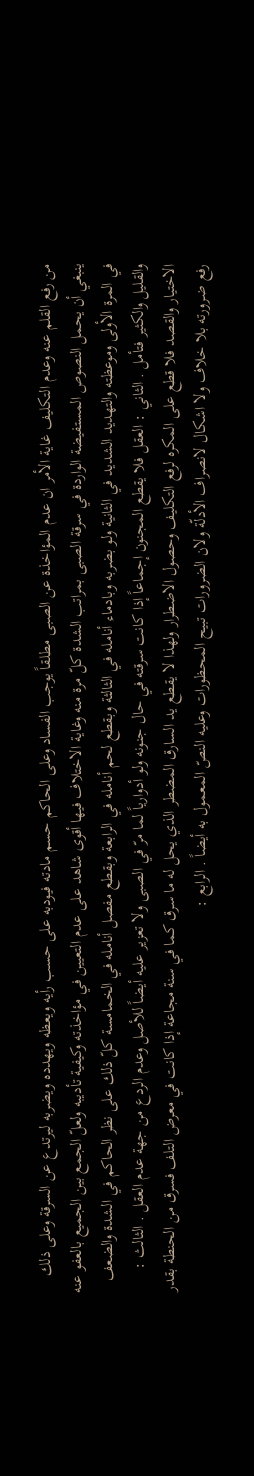من رفع القلم عنه وعدم التكليف غاية الأمر ان عدم المؤاخذة عن الصبى مطلقاً يوجب الفساد وعلى الحاكم حسم مادته فيودبه على حسب رأيه ويعظه ويهدده ويضربه ليرتدع عن السرقة وعلى ذلك ينبغي أن يحمل النصوص المستفيضة الواردة في سرقة الصبى بمراتب الشدة كلّ مرة منه وغاية الاختلاف فيها أقوى شاهد على عدم التعيين في مؤاخذته وكيفية تأديبه ولعلّ الجمع بين الجميع بالعفو عنه في المرة الأولى وموعظته والتهديد الشديد في الثانية ولو بضربه وبادماء أنامله في الثالثة وبقطع لحم أنامله في الرابعة وبقطع مفصل أنامله في الخمامسة كلّ ذلك على نظر الحاكم في الشدة والضعف والقليل والكثير فتأمل . الثاني : العقل فلا يقطع المجنون إجماعاً إذا كانت سرقته في حال جنونه ولو أدوارياً لما مرّ في الصبى ولا تعزير عليه أيضاً للأصل وعدم الردع من جهة عدم العقل . الثالث : الاختيار والقصد فلا قطع على المكره لرفع التكليف وحصول الاضطرار ولهذا لا يقطع يد السارق المضطر الذي يحل له ما سرق كما في سنة مجاعة إذا كانت في معرض التلف فسرق من الحنطة بقدر رفع ضرورته بلا خلاف ولا اشكال لانصراف الأدلّة ولان الضرورات تبيح المحظورات وعليه النصّ المعمول به أيضاً . الرابع :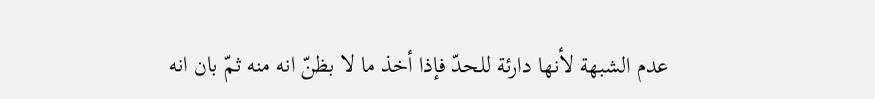عدم الشبهة لأنها دارئة للحدّ فإذا أخذ ما لا بظنّ انه منه ثمّ بان انه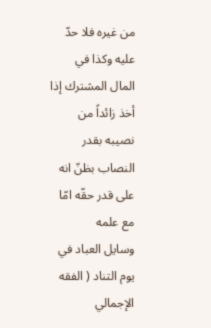من غيره فلا حدّ عليه وكذا في المال المشترك إذا أخذ زائداً من نصيبه بقدر النصاب بظنّ انه على قدر حقّه امّا مع علمه
وسايل العباد في يوم التناد ( الفقه الإجمالي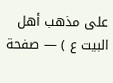على مذهب أهل البيت ع ) — صفحة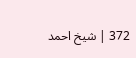372 | شيخ احمد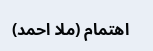اهتمام (ملا احمد)